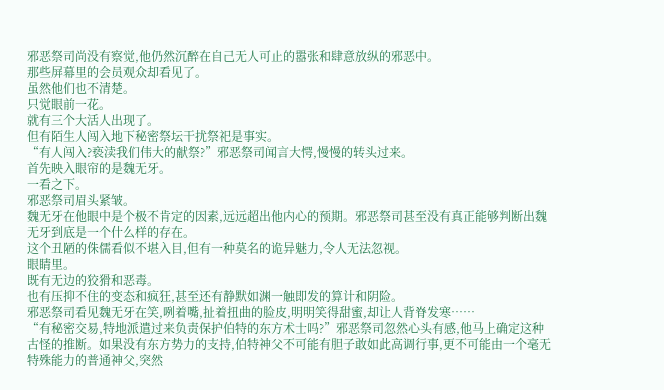邪恶祭司尚没有察觉,他仍然沉醉在自己无人可止的嚣张和肆意放纵的邪恶中。
那些屏幕里的会员观众却看见了。
虽然他们也不清楚。
只觉眼前一花。
就有三个大活人出现了。
但有陌生人闯入地下秘密祭坛干扰祭祀是事实。
“有人闯入?亵渎我们伟大的献祭?”邪恶祭司闻言大愕,慢慢的转头过来。
首先映入眼帘的是魏无牙。
一看之下。
邪恶祭司眉头紧皱。
魏无牙在他眼中是个极不肯定的因素,远远超出他内心的预期。邪恶祭司甚至没有真正能够判断出魏无牙到底是一个什么样的存在。
这个丑陋的侏儒看似不堪入目,但有一种莫名的诡异魅力,令人无法忽视。
眼睛里。
既有无边的狡猾和恶毒。
也有压抑不住的变态和疯狂,甚至还有静默如渊一触即发的算计和阴险。
邪恶祭司看见魏无牙在笑,咧着嘴,扯着扭曲的脸皮,明明笑得甜蜜,却让人背脊发寒……
“有秘密交易,特地派遣过来负责保护伯特的东方术士吗?”邪恶祭司忽然心头有感,他马上确定这种古怪的推断。如果没有东方势力的支持,伯特神父不可能有胆子敢如此高调行事,更不可能由一个毫无特殊能力的普通神父,突然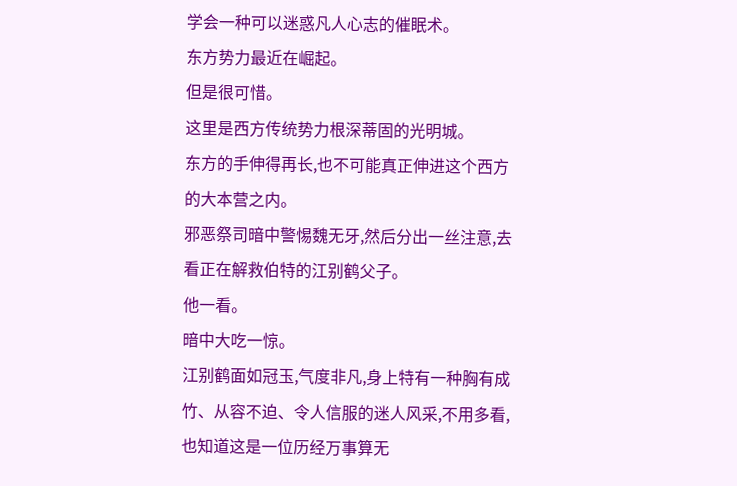学会一种可以迷惑凡人心志的催眠术。
东方势力最近在崛起。
但是很可惜。
这里是西方传统势力根深蒂固的光明城。
东方的手伸得再长,也不可能真正伸进这个西方的大本营之内。
邪恶祭司暗中警惕魏无牙,然后分出一丝注意,去看正在解救伯特的江别鹤父子。
他一看。
暗中大吃一惊。
江别鹤面如冠玉,气度非凡,身上特有一种胸有成竹、从容不迫、令人信服的迷人风采,不用多看,也知道这是一位历经万事算无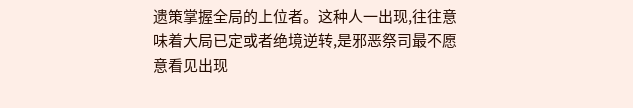遗策掌握全局的上位者。这种人一出现,往往意味着大局已定或者绝境逆转,是邪恶祭司最不愿意看见出现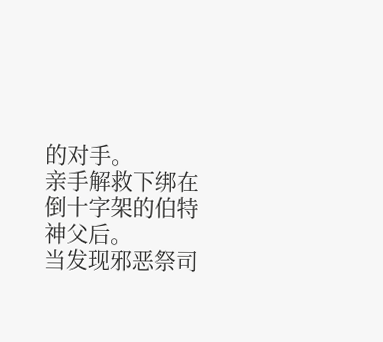的对手。
亲手解救下绑在倒十字架的伯特神父后。
当发现邪恶祭司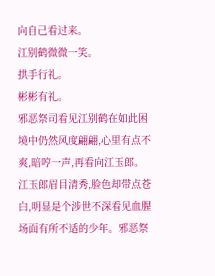向自己看过来。
江别鹤微微一笑。
拱手行礼。
彬彬有礼。
邪恶祭司看见江别鹤在如此困境中仍然风度翩翩,心里有点不爽,暗哼一声,再看向江玉郎。
江玉郎眉目清秀,脸色却带点苍白,明显是个涉世不深看见血腥场面有所不适的少年。邪恶祭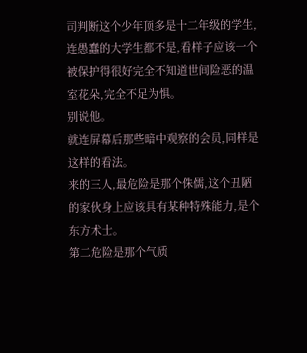司判断这个少年顶多是十二年级的学生,连愚蠢的大学生都不是,看样子应该一个被保护得很好完全不知道世间险恶的温室花朵,完全不足为惧。
别说他。
就连屏幕后那些暗中观察的会员,同样是这样的看法。
来的三人,最危险是那个侏儒,这个丑陋的家伙身上应该具有某种特殊能力,是个东方术士。
第二危险是那个气质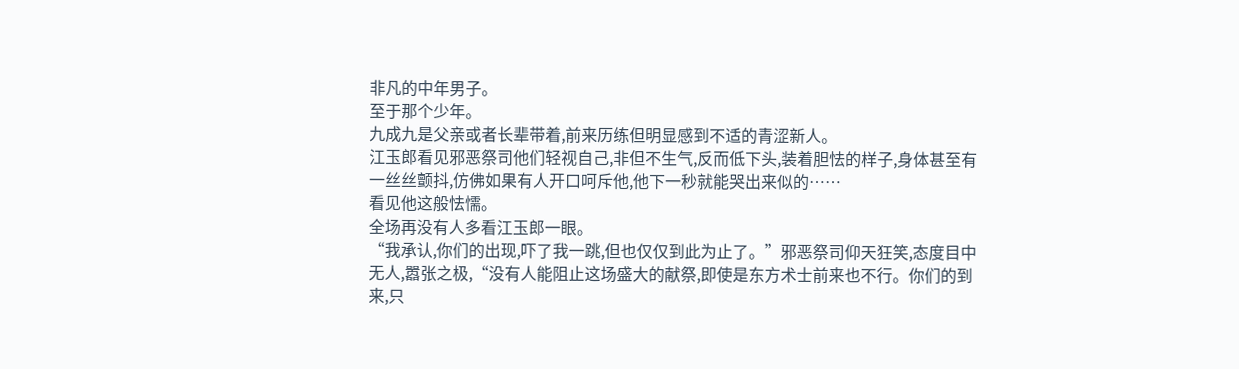非凡的中年男子。
至于那个少年。
九成九是父亲或者长辈带着,前来历练但明显感到不适的青涩新人。
江玉郎看见邪恶祭司他们轻视自己,非但不生气,反而低下头,装着胆怯的样子,身体甚至有一丝丝颤抖,仿佛如果有人开口呵斥他,他下一秒就能哭出来似的……
看见他这般怯懦。
全场再没有人多看江玉郎一眼。
“我承认,你们的出现,吓了我一跳,但也仅仅到此为止了。”邪恶祭司仰天狂笑,态度目中无人,嚣张之极,“没有人能阻止这场盛大的献祭,即使是东方术士前来也不行。你们的到来,只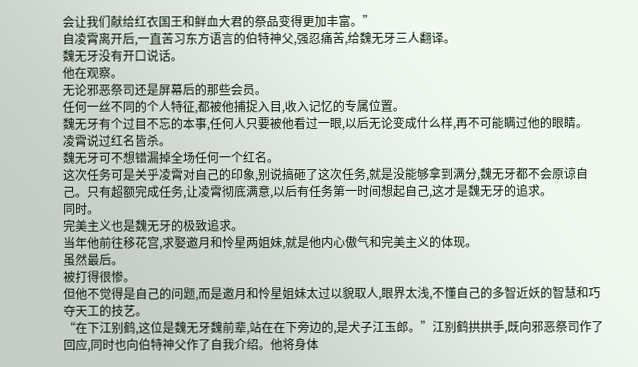会让我们献给红衣国王和鲜血大君的祭品变得更加丰富。”
自凌霄离开后,一直苦习东方语言的伯特神父,强忍痛苦,给魏无牙三人翻译。
魏无牙没有开口说话。
他在观察。
无论邪恶祭司还是屏幕后的那些会员。
任何一丝不同的个人特征,都被他捕捉入目,收入记忆的专属位置。
魏无牙有个过目不忘的本事,任何人只要被他看过一眼,以后无论变成什么样,再不可能瞒过他的眼睛。
凌霄说过红名皆杀。
魏无牙可不想错漏掉全场任何一个红名。
这次任务可是关乎凌霄对自己的印象,别说搞砸了这次任务,就是没能够拿到满分,魏无牙都不会原谅自己。只有超额完成任务,让凌霄彻底满意,以后有任务第一时间想起自己,这才是魏无牙的追求。
同时。
完美主义也是魏无牙的极致追求。
当年他前往移花宫,求娶邀月和怜星两姐妹,就是他内心傲气和完美主义的体现。
虽然最后。
被打得很惨。
但他不觉得是自己的问题,而是邀月和怜星姐妹太过以貌取人,眼界太浅,不懂自己的多智近妖的智慧和巧夺天工的技艺。
“在下江别鹤,这位是魏无牙魏前辈,站在在下旁边的,是犬子江玉郎。”江别鹤拱拱手,既向邪恶祭司作了回应,同时也向伯特神父作了自我介绍。他将身体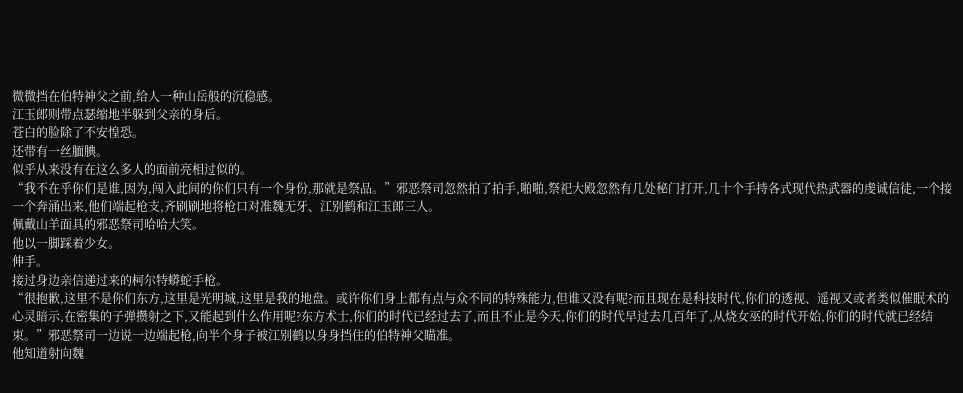微微挡在伯特神父之前,给人一种山岳般的沉稳感。
江玉郎则带点瑟缩地半躲到父亲的身后。
苍白的脸除了不安惶恐。
还带有一丝腼腆。
似乎从来没有在这么多人的面前亮相过似的。
“我不在乎你们是谁,因为,闯入此间的你们只有一个身份,那就是祭品。”邪恶祭司忽然拍了拍手,啪啪,祭祀大殿忽然有几处秘门打开,几十个手持各式现代热武器的虔诚信徒,一个接一个奔涌出来,他们端起枪支,齐刷刷地将枪口对准魏无牙、江别鹤和江玉郎三人。
佩戴山羊面具的邪恶祭司哈哈大笑。
他以一脚踩着少女。
伸手。
接过身边亲信递过来的柯尔特蟒蛇手枪。
“很抱歉,这里不是你们东方,这里是光明城,这里是我的地盘。或许你们身上都有点与众不同的特殊能力,但谁又没有呢?而且现在是科技时代,你们的透视、遥视又或者类似催眠术的心灵暗示,在密集的子弹攒射之下,又能起到什么作用呢?东方术士,你们的时代已经过去了,而且不止是今天,你们的时代早过去几百年了,从烧女巫的时代开始,你们的时代就已经结束。”邪恶祭司一边说一边端起枪,向半个身子被江别鹤以身身挡住的伯特神父瞄准。
他知道射向魏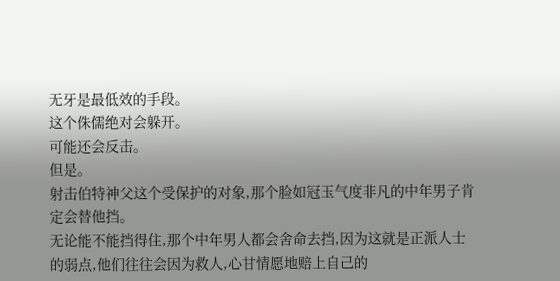无牙是最低效的手段。
这个侏儒绝对会躲开。
可能还会反击。
但是。
射击伯特神父这个受保护的对象,那个脸如冠玉气度非凡的中年男子肯定会替他挡。
无论能不能挡得住,那个中年男人都会舍命去挡,因为这就是正派人士的弱点,他们往往会因为救人,心甘情愿地赔上自己的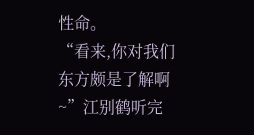性命。
“看来,你对我们东方颇是了解啊~”江别鹤听完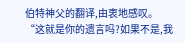伯特神父的翻译,由衷地感叹。
“这就是你的遗言吗?如果不是,我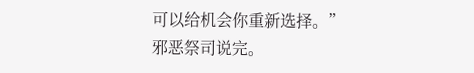可以给机会你重新选择。”
邪恶祭司说完。